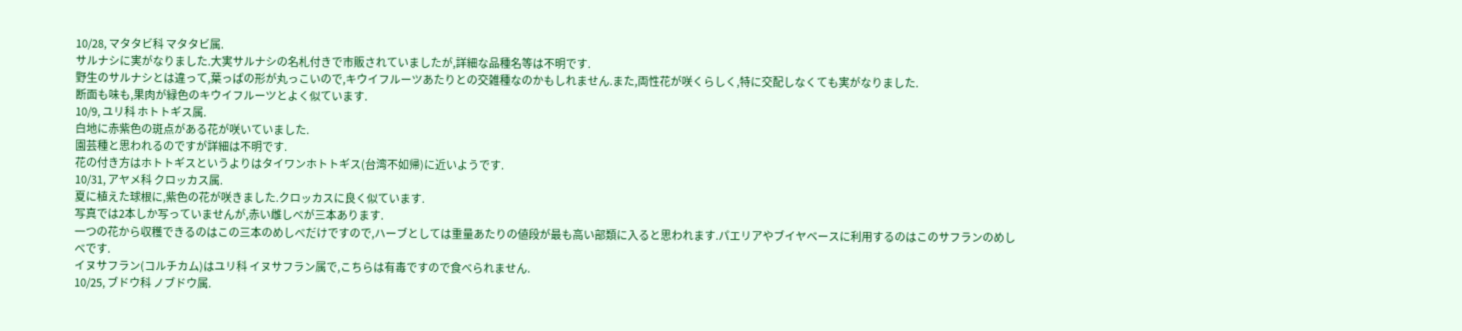10/28, マタタビ科 マタタビ属.
サルナシに実がなりました.大実サルナシの名札付きで市販されていましたが,詳細な品種名等は不明です.
野生のサルナシとは違って,葉っぱの形が丸っこいので,キウイフルーツあたりとの交雑種なのかもしれません.また,両性花が咲くらしく,特に交配しなくても実がなりました.
断面も味も,果肉が緑色のキウイフルーツとよく似ています.
10/9, ユリ科 ホトトギス属.
白地に赤紫色の斑点がある花が咲いていました.
園芸種と思われるのですが詳細は不明です.
花の付き方はホトトギスというよりはタイワンホトトギス(台湾不如帰)に近いようです.
10/31, アヤメ科 クロッカス属.
夏に植えた球根に,紫色の花が咲きました.クロッカスに良く似ています.
写真では2本しか写っていませんが,赤い雌しべが三本あります.
一つの花から収穫できるのはこの三本のめしべだけですので,ハーブとしては重量あたりの値段が最も高い部類に入ると思われます.パエリアやブイヤベースに利用するのはこのサフランのめしべです.
イヌサフラン(コルチカム)はユリ科 イヌサフラン属で,こちらは有毒ですので食べられません.
10/25, ブドウ科 ノブドウ属.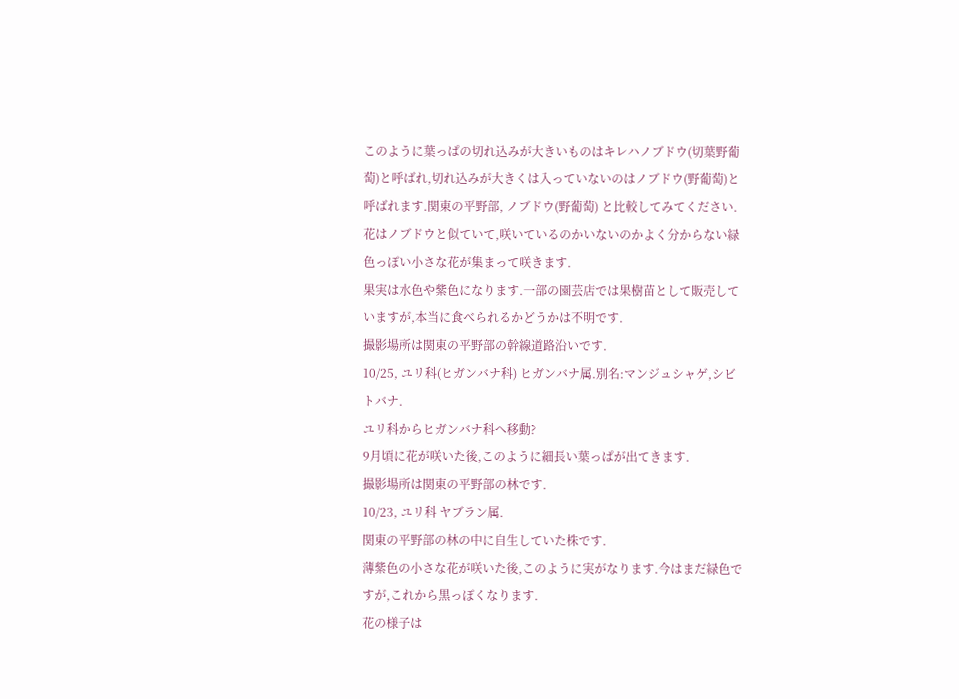このように葉っぱの切れ込みが大きいものはキレハノブドウ(切葉野葡萄)と呼ばれ,切れ込みが大きくは入っていないのはノブドウ(野葡萄)と呼ばれます.関東の平野部, ノブドウ(野葡萄) と比較してみてください.
花はノブドウと似ていて,咲いているのかいないのかよく分からない緑色っぽい小さな花が集まって咲きます.
果実は水色や紫色になります.一部の園芸店では果樹苗として販売していますが,本当に食べられるかどうかは不明です.
撮影場所は関東の平野部の幹線道路沿いです.
10/25, ユリ科(ヒガンバナ科) ヒガンバナ属.別名:マンジュシャゲ,シビトバナ.
ユリ科からヒガンバナ科へ移動?
9月頃に花が咲いた後,このように細長い葉っぱが出てきます.
撮影場所は関東の平野部の林です.
10/23, ユリ科 ヤブラン属.
関東の平野部の林の中に自生していた株です.
薄紫色の小さな花が咲いた後,このように実がなります.今はまだ緑色ですが,これから黒っぽくなります.
花の様子は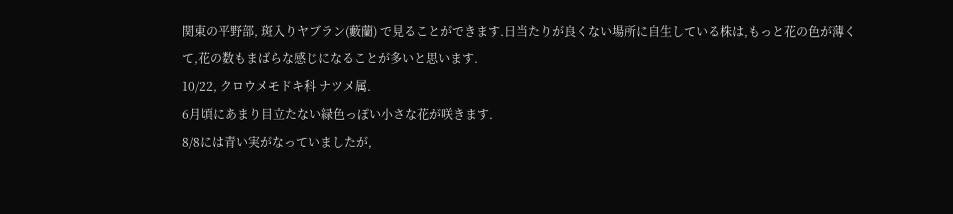関東の平野部, 斑入りヤブラン(藪蘭) で見ることができます.日当たりが良くない場所に自生している株は,もっと花の色が薄くて,花の数もまばらな感じになることが多いと思います.
10/22, クロウメモドキ科 ナツメ属.
6月頃にあまり目立たない緑色っぽい小さな花が咲きます.
8/8には青い実がなっていましたが,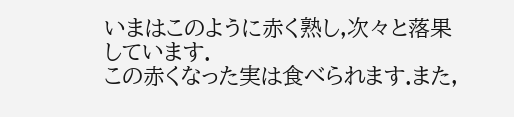いまはこのように赤く熟し,次々と落果しています.
この赤くなった実は食べられます.また,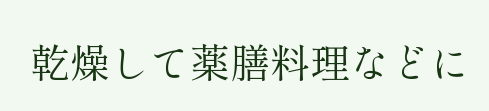乾燥して薬膳料理などに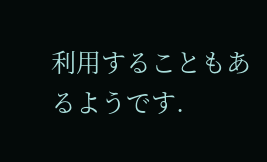利用することもあるようです.